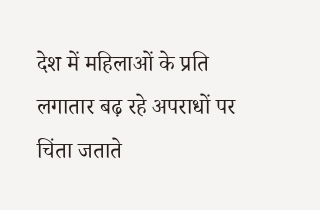देश में महिलाओं के प्रति लगातार बढ़ रहे अपराधों पर चिंता जताते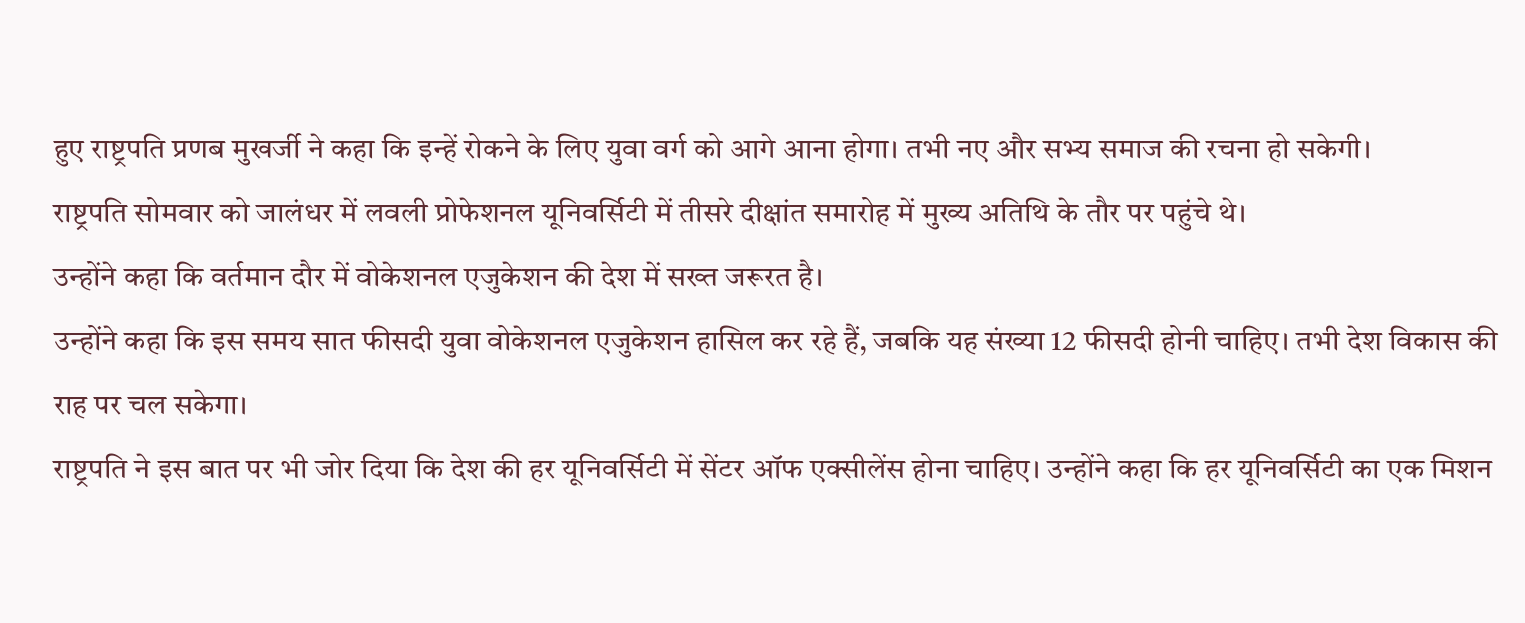हुए राष्ट्रपति प्रणब मुखर्जी ने कहा कि इन्हें रोकने के लिए युवा वर्ग को आगे आना होगा। तभी नए और सभ्य समाज की रचना हो सकेगी।
राष्ट्रपति सोमवार को जालंधर में लवली प्रोफेशनल यूनिवर्सिटी में तीसरे दीक्षांत समारोह में मुख्य अतिथि के तौर पर पहुंचे थे।
उन्होंने कहा कि वर्तमान दौर में वोकेशनल एजुकेशन की देश में सख्त जरूरत है।
उन्होंने कहा कि इस समय सात फीसदी युवा वोकेशनल एजुकेशन हासिल कर रहे हैं, जबकि यह संख्या 12 फीसदी होनी चाहिए। तभी देश विकास की राह पर चल सकेगा।
राष्ट्रपति ने इस बात पर भी जोर दिया कि देश की हर यूनिवर्सिटी में सेंटर ऑफ एक्सीलेंस होना चाहिए। उन्होंने कहा कि हर यूनिवर्सिटी का एक मिशन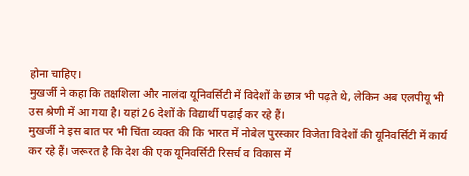होना चाहिए।
मुखर्जी ने कहा कि तक्षशिला और नालंदा यूनिवर्सिटी में विदेशों के छात्र भी पढ़ते थे, लेकिन अब एलपीयू भी उस श्रेणी में आ गया है। यहां 26 देशों के विद्यार्थी पढ़ाई कर रहे हैं।
मुखर्जी ने इस बात पर भी चिंता व्यक्त की कि भारत में नोबेल पुरस्कार विजेता विदेशों की यूनिवर्सिटी में कार्य कर रहे हैं। जरूरत है कि देश की एक यूनिवर्सिटी रिसर्च व विकास में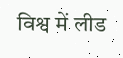विश्व में लीड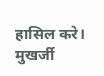हासिल करे।
मुखर्जी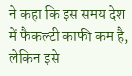ने कहा कि इस समय देश में फैकल्टी काफी कम है, लेकिन इसे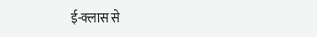ई-क्लास से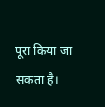पूरा किया जा सकता है।